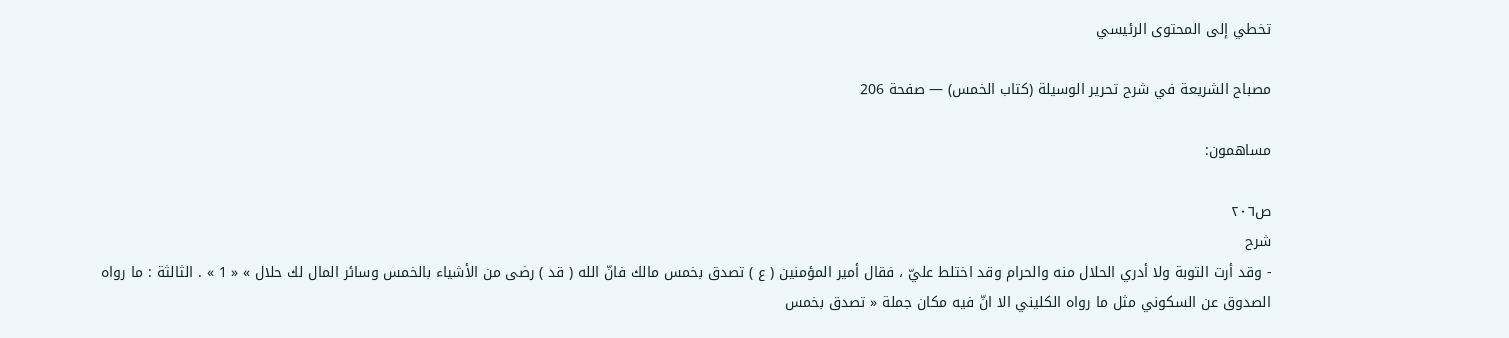تخطي إلى المحتوى الرئيسي

مصباح الشريعة في شرح تحرير الوسيلة (كتاب الخمس) — صفحة 206

مساهمون:

ص٢٠٦
شرح
- وقد أرت التوبة ولا أدري الحلال منه والحرام وقد اختلط عليّ ، فقال أمير المؤمنين ( ع ) تصدق بخمس مالك فانّ الله ( قد ) رضى من الأشياء بالخمس وسائر المال لك حلال » « 1 » . الثالثة : ما رواه الصدوق عن السكوني مثل ما رواه الكليني الا انّ فيه مكان جملة « تصدق بخمس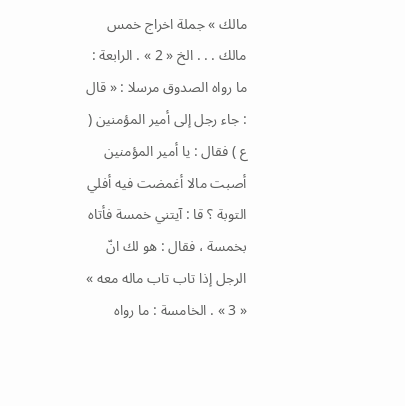مالك » جملة اخراج خمس مالك . . . الخ « 2 » . الرابعة : ما رواه الصدوق مرسلا : « قال : جاء رجل إلى أمير المؤمنين ( ع ) فقال : يا أمير المؤمنين أصبت مالا أغمضت فيه أفلي التوبة ؟ قا : آيتني خمسة فأتاه بخمسة ، فقال : هو لك انّ الرجل إذا تاب تاب ماله معه » « 3 » . الخامسة : ما رواه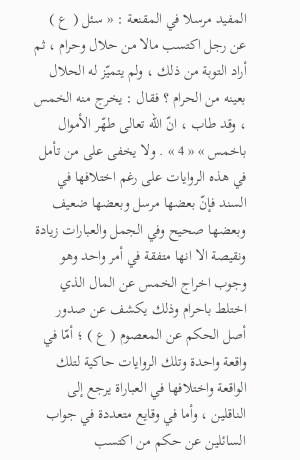المفيد مرسلا في المقنعة : « سئل ( ع ) عن رجل اكتسب مالا من حلال وحرام ، ثم أراد التوبة من ذلك ، ولم يتميّز له الحلال بعينه من الحرام ؟ فقال : يخرج منه الخمس ، وقد طاب ، انّ الله تعالى طهّر الأموال باخمس » « 4 » . ولا يخفى على من تأمل في هذه الروايات على رغم اختلافها في السند فإنّ بعضها مرسل وبعضها ضعيف وبعضها صحيح وفي الجمل والعبارات زيادة ونقيصة الا انها متفقة في أمر واحد وهو وجوب اخراج الخمس عن المال الذي اختلط باحرام وذلك يكشف عن صدور أصل الحكم عن المعصوم ( ع ) ؛ أمّا في واقعة واحدة وتلك الروايات حاكية لتلك الواقعة واختلافها في العباراة يرجع إلى الناقلين ، وأما في وقايع متعددة في جواب السائلين عن حكم من اكتسب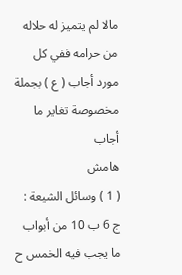مالا لم يتميز له حلاله من حرامه ففي كل مورد أجاب ( ع ) بجملة مخصوصة تغاير ما أجاب
هامش
( 1 ) وسائل الشيعة : ج 6 ب 10 من أبواب ما يجب فيه الخمس ح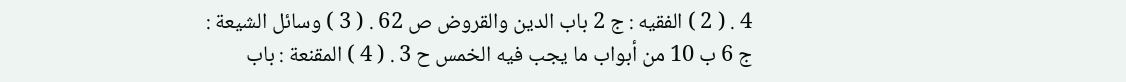4 . ( 2 ) الفقيه : ج 2 باب الدين والقروض ص 62 . ( 3 ) وسائل الشيعة : ج 6 ب 10 من أبواب ما يجب فيه الخمس ح 3 . ( 4 ) المقنعة : باب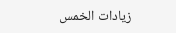زيادات الخمس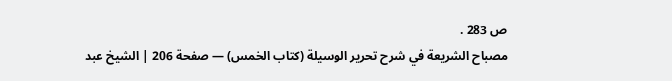ص 283 .
مصباح الشريعة في شرح تحرير الوسيلة (كتاب الخمس) — صفحة 206 | الشيخ عبد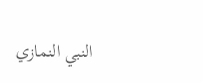النبي النمازي